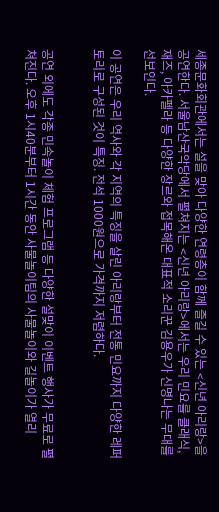세종문화회관에서는 설을 맞아 다양한 연령층이 함께 즐길 수 있는 <신년 아리랑>을 공연한다. 서울남산국악당에서 펼쳐지는 <신년 아리랑>에서는 우리 민요를 클래식, 재즈, 아카펠라 등 다양한 장르와 접목해온 대표적 소리꾼 김용우가 신명나는 무대를 선보인다.

이 공연은 우리 역사와 각 지역의 특징을 살린 아리랑부터 전통 민요까지 다양한 레퍼토리로 구성된 것이 특징. 전석 1000원으로 가격까지 저렴하다.


공연 외에도 각종 민속놀이 체험 프로그램 등 다양한 설맞이 이벤트 행사가 무료로 펼쳐진다. 오후 1시40분부터 1시간 동안 사물놀이팀의 사물놀이와 길놀이가 열리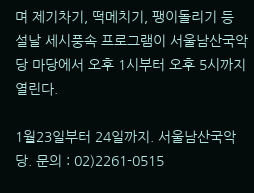며 제기차기, 떡메치기, 팽이돌리기 등 설날 세시풍속 프로그램이 서울남산국악당 마당에서 오후 1시부터 오후 5시까지 열린다.

1월23일부터 24일까지. 서울남산국악당. 문의 : 02)2261-0515